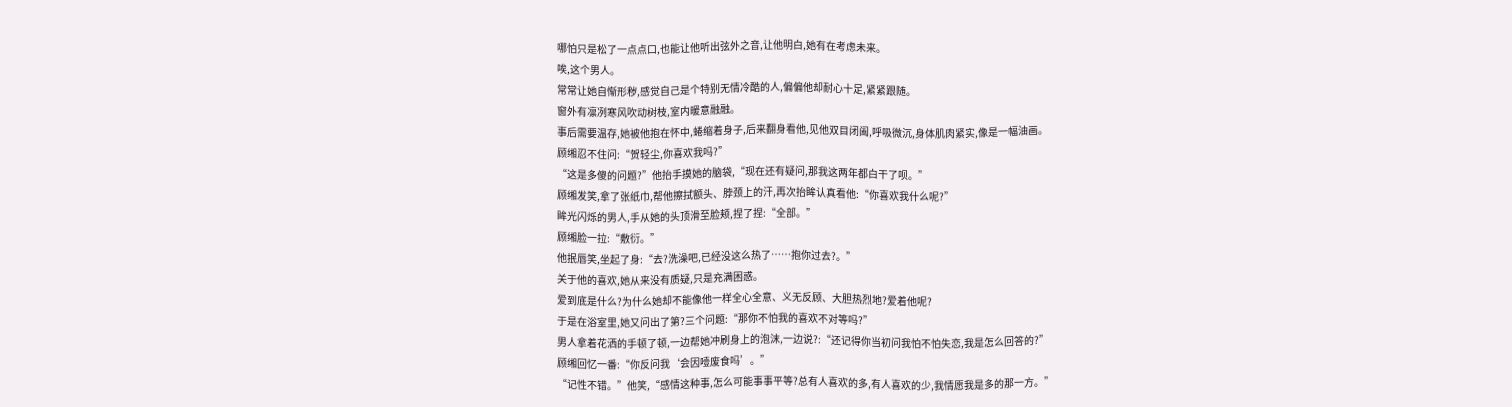哪怕只是松了一点点口,也能让他听出弦外之音,让他明白,她有在考虑未来。
唉,这个男人。
常常让她自惭形秽,感觉自己是个特别无情冷酷的人,偏偏他却耐心十足,紧紧跟随。
窗外有凛冽寒风吹动树枝,室内暖意融融。
事后需要温存,她被他抱在怀中,蜷缩着身子,后来翻身看他,见他双目闭阖,呼吸微沉,身体肌肉紧实,像是一幅油画。
顾缃忍不住问:“贺轻尘,你喜欢我吗?”
“这是多傻的问题?”他抬手摸她的脑袋,“现在还有疑问,那我这两年都白干了呗。”
顾缃发笑,拿了张纸巾,帮他擦拭额头、脖颈上的汗,再次抬眸认真看他:“你喜欢我什么呢?”
眸光闪烁的男人,手从她的头顶滑至脸颊,捏了捏:“全部。”
顾缃脸一拉:“敷衍。”
他抿唇笑,坐起了身:“去?洗澡吧,已经没这么热了……抱你过去?。”
关于他的喜欢,她从来没有质疑,只是充满困惑。
爱到底是什么?为什么她却不能像他一样全心全意、义无反顾、大胆热烈地?爱着他呢?
于是在浴室里,她又问出了第?三个问题:“那你不怕我的喜欢不对等吗?”
男人拿着花洒的手顿了顿,一边帮她冲刷身上的泡沫,一边说?:“还记得你当初问我怕不怕失恋,我是怎么回答的?”
顾缃回忆一番:“你反问我‘会因噎废食吗’。”
“记性不错。”他笑,“感情这种事,怎么可能事事平等?总有人喜欢的多,有人喜欢的少,我情愿我是多的那一方。”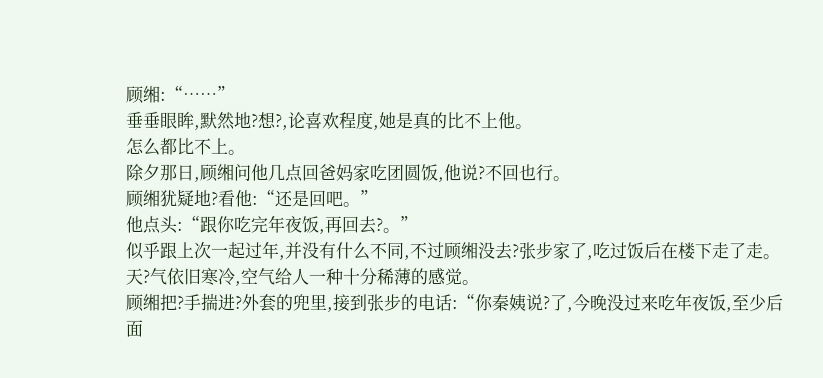顾缃:“……”
垂垂眼眸,默然地?想?,论喜欢程度,她是真的比不上他。
怎么都比不上。
除夕那日,顾缃问他几点回爸妈家吃团圆饭,他说?不回也行。
顾缃犹疑地?看他:“还是回吧。”
他点头:“跟你吃完年夜饭,再回去?。”
似乎跟上次一起过年,并没有什么不同,不过顾缃没去?张步家了,吃过饭后在楼下走了走。
天?气依旧寒冷,空气给人一种十分稀薄的感觉。
顾缃把?手揣进?外套的兜里,接到张步的电话:“你秦姨说?了,今晚没过来吃年夜饭,至少后面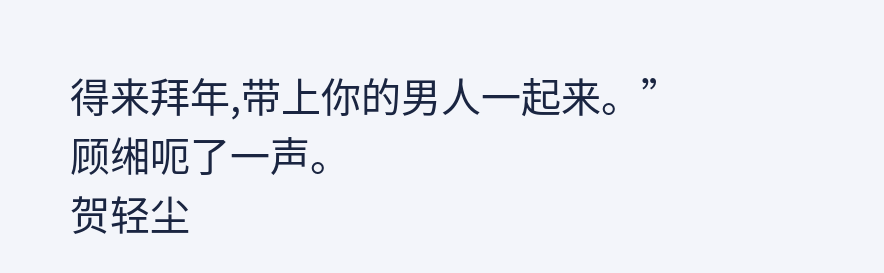得来拜年,带上你的男人一起来。”
顾缃呃了一声。
贺轻尘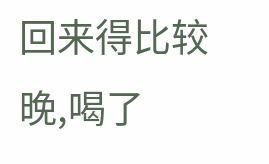回来得比较晚,喝了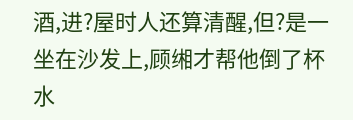酒,进?屋时人还算清醒,但?是一坐在沙发上,顾缃才帮他倒了杯水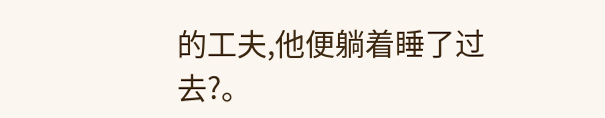的工夫,他便躺着睡了过去?。